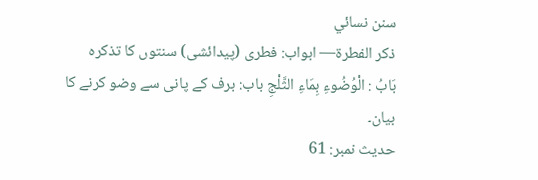سنن نسائي
ذكر الفطرة— ابواب: فطری (پیدائشی) سنتوں کا تذکرہ
بَابُ : الْوُضُوءِ بِمَاءِ الثَّلْجِ باب: برف کے پانی سے وضو کرنے کا بیان۔
حدیث نمبر: 61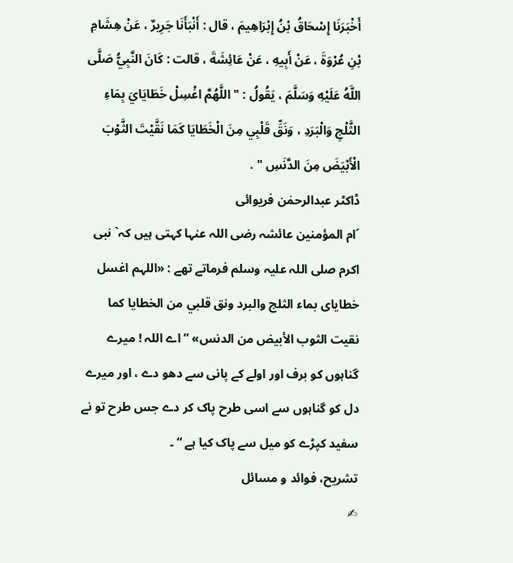أَخْبَرَنَا إِسْحَاقُ بْنُ إِبْرَاهِيمَ ، قال : أَنْبَأَنَا جَرِيرٌ ، عَنْ هِشَامِ بْنِ عُرْوَةَ ، عَنْ أَبِيهِ ، عَنْ عَائِشَةَ ، قالت : كَانَ النَّبِيُّ صَلَّى اللَّهُ عَلَيْهِ وَسَلَّمَ ، يَقُولُ : " اللَّهُمَّ اغْسِلْ خَطَايَايَ بِمَاءِ الثَّلْجِ وَالْبَرَدِ ، وَنَقِّ قَلْبِي مِنَ الْخَطَايَا كَمَا نَقَّيْتَ الثَّوْبَ الْأَبْيَضَ مِنَ الدَّنَسِ " .
ڈاکٹر عبدالرحمٰن فریوائی
´ام المؤمنین عائشہ رضی اللہ عنہا کہتی ہیں کہ` نبی اکرم صلی اللہ علیہ وسلم فرماتے تھے : «اللہم اغسل خطاياى بماء الثلج والبرد ونق قلبي من الخطايا كما نقيت الثوب الأبيض من الدنس» ” اے اللہ ! میرے گناہوں کو برف اور اولے کے پانی سے دھو دے ، اور میرے دل کو گناہوں سے اسی طرح پاک کر دے جس طرح تو نے سفید کپڑے کو میل سے پاک کیا ہے “ ۔
تشریح، فوائد و مسائل
✍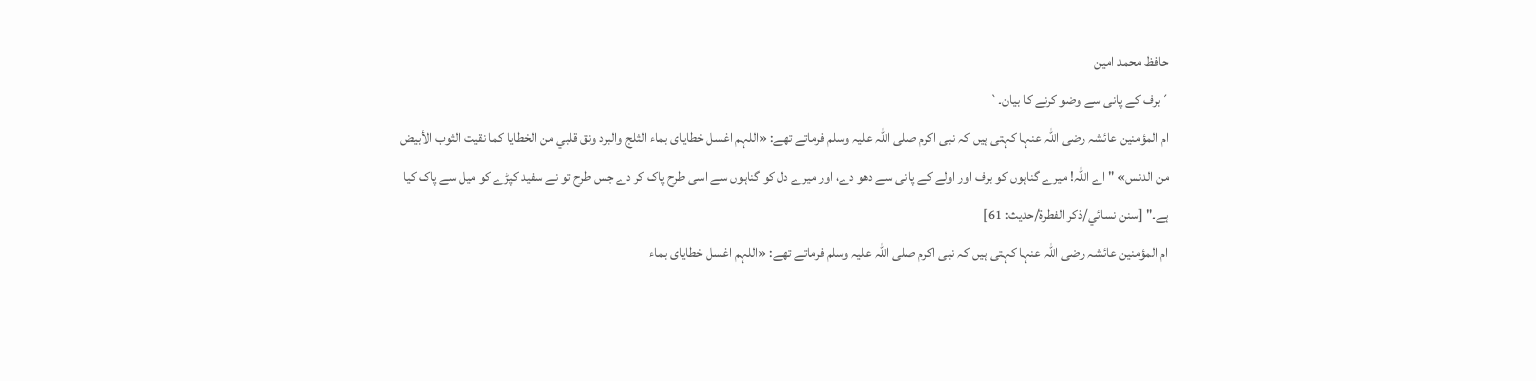حافظ محمد امین
´برف کے پانی سے وضو کرنے کا بیان۔`
ام المؤمنین عائشہ رضی اللہ عنہا کہتی ہیں کہ نبی اکرم صلی اللہ علیہ وسلم فرماتے تھے: «اللہم اغسل خطاياى بماء الثلج والبرد ونق قلبي من الخطايا كما نقيت الثوب الأبيض من الدنس» " اے اللہ! میرے گناہوں کو برف اور اولے کے پانی سے دھو دے، اور میرے دل کو گناہوں سے اسی طرح پاک کر دے جس طرح تو نے سفید کپڑے کو میل سے پاک کیا ہے۔" [سنن نسائي/ذكر الفطرة/حدیث: 61]
ام المؤمنین عائشہ رضی اللہ عنہا کہتی ہیں کہ نبی اکرم صلی اللہ علیہ وسلم فرماتے تھے: «اللہم اغسل خطاياى بماء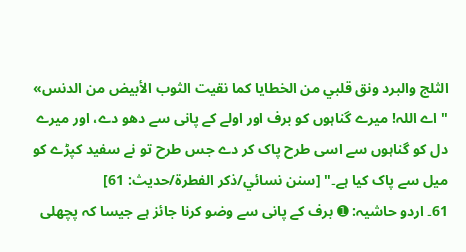الثلج والبرد ونق قلبي من الخطايا كما نقيت الثوب الأبيض من الدنس» " اے اللہ! میرے گناہوں کو برف اور اولے کے پانی سے دھو دے، اور میرے دل کو گناہوں سے اسی طرح پاک کر دے جس طرح تو نے سفید کپڑے کو میل سے پاک کیا ہے۔" [سنن نسائي/ذكر الفطرة/حدیث: 61]
61۔ اردو حاشیہ: ➊ برف کے پانی سے وضو کرنا جائز ہے جیسا کہ پچھلی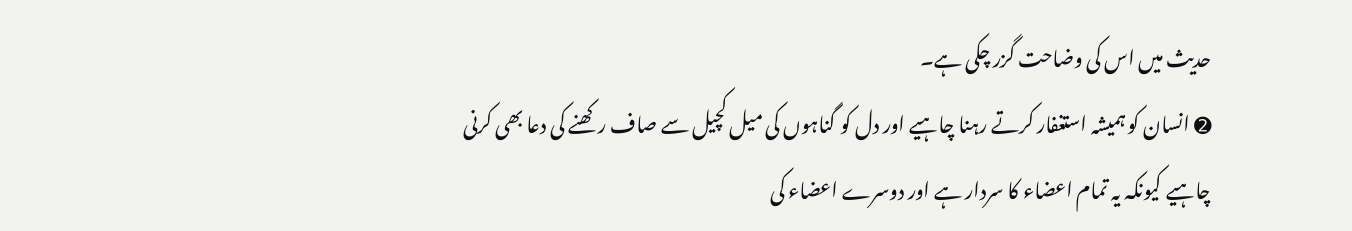حدیث میں اس کی وضاحت گزر چکی ہے۔
➋ انسان کو ہمیشہ استغفار کرتے رہنا چاہیے اور دل کو گناہوں کی میل کچیل سے صاف رکھنے کی دعا بھی کرنی چاہیے کیونکہ یہ تمام اعضاء کا سردار ہے اور دوسرے اعضاء کی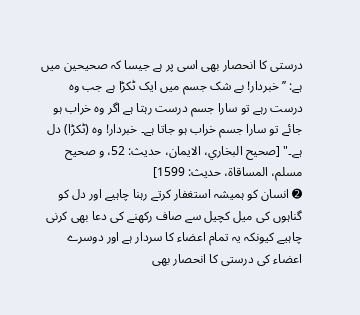درستی کا انحصار بھی اسی پر ہے جیسا کہ صحیحین میں ہے: ’’خبردار! بے شک جسم میں ایک ٹکڑا ہے جب وہ درست رہے تو سارا جسم درست رہتا ہے اگر وہ خراب ہو جائے تو سارا جسم خراب ہو جاتا ہے۔ خبردار! وہ (ٹکڑا) دل ہے۔" [صحیح البخاري، الایمان، حدیث: 52، و صحیح مسلم، المساقاۃ، حدیث: 1599]
➋ انسان کو ہمیشہ استغفار کرتے رہنا چاہیے اور دل کو گناہوں کی میل کچیل سے صاف رکھنے کی دعا بھی کرنی چاہیے کیونکہ یہ تمام اعضاء کا سردار ہے اور دوسرے اعضاء کی درستی کا انحصار بھی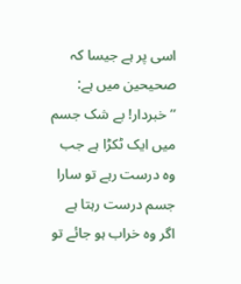اسی پر ہے جیسا کہ صحیحین میں ہے: ’’خبردار! بے شک جسم میں ایک ٹکڑا ہے جب وہ درست رہے تو سارا جسم درست رہتا ہے اگر وہ خراب ہو جائے تو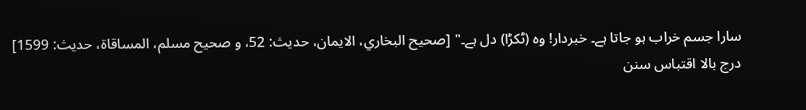سارا جسم خراب ہو جاتا ہے۔ خبردار! وہ (ٹکڑا) دل ہے۔" [صحیح البخاري، الایمان، حدیث: 52، و صحیح مسلم، المساقاۃ، حدیث: 1599]
درج بالا اقتباس سنن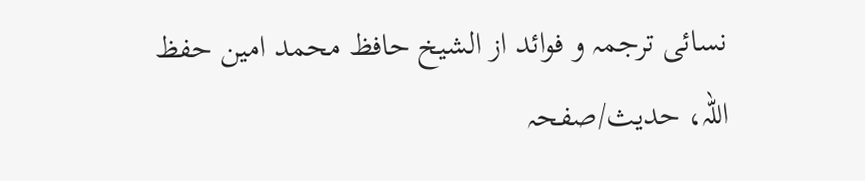نسائی ترجمہ و فوائد از الشیخ حافظ محمد امین حفظ اللہ، حدیث/صفحہ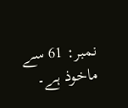نمبر: 61 سے ماخوذ ہے۔